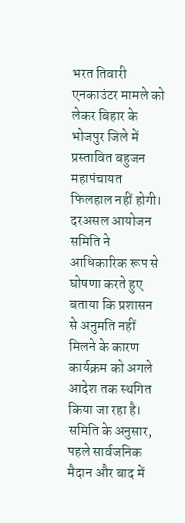भरत तिवारी एनकाउंटर मामले को लेकर बिहार के भोजपुर जिले में प्रस्तावित बहुजन महापंचायत फिलहाल नहीं होगी। दरअसल आयोजन समिति ने आधिकारिक रूप से घोषणा करते हुए बताया कि प्रशासन से अनुमति नहीं मिलने के कारण कार्यक्रम को अगले आदेश तक स्थगित किया जा रहा है। समिति के अनुसार, पहले सार्वजनिक मैदान और बाद में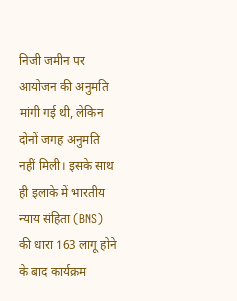निजी जमीन पर आयोजन की अनुमति मांगी गई थी, लेकिन दोनों जगह अनुमति नहीं मिली। इसके साथ ही इलाके में भारतीय न्याय संहिता (BNS) की धारा 163 लागू होने के बाद कार्यक्रम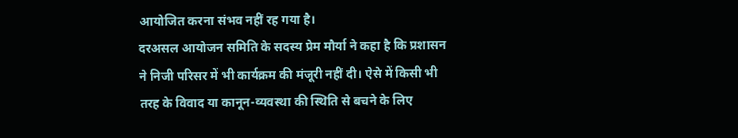आयोजित करना संभव नहीं रह गया है।
दरअसल आयोजन समिति के सदस्य प्रेम मौर्या ने कहा है कि प्रशासन ने निजी परिसर में भी कार्यक्रम की मंजूरी नहीं दी। ऐसे में किसी भी तरह के विवाद या कानून-व्यवस्था की स्थिति से बचने के लिए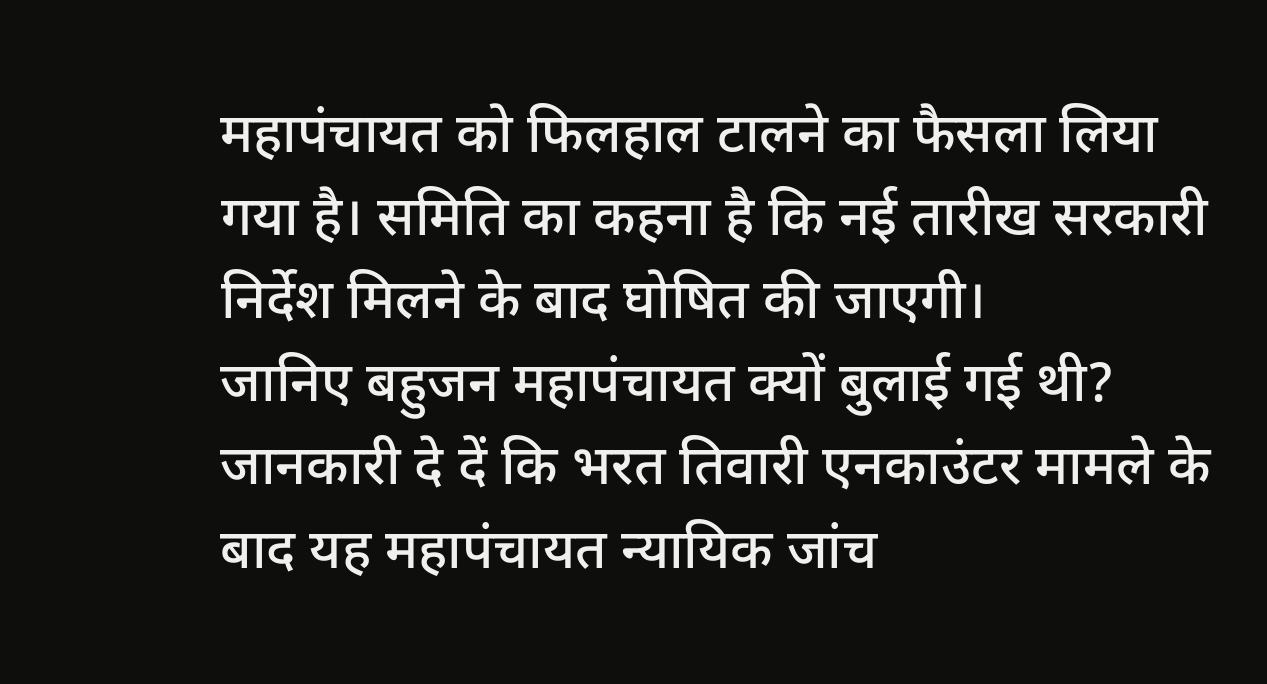महापंचायत को फिलहाल टालने का फैसला लिया गया है। समिति का कहना है कि नई तारीख सरकारी निर्देश मिलने के बाद घोषित की जाएगी।
जानिए बहुजन महापंचायत क्यों बुलाई गई थी?
जानकारी दे दें कि भरत तिवारी एनकाउंटर मामले के बाद यह महापंचायत न्यायिक जांच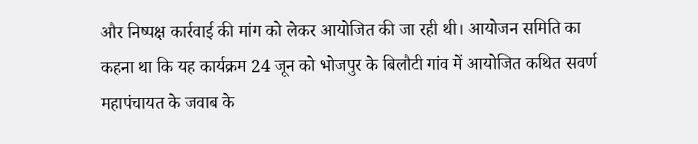और निष्पक्ष कार्रवाई की मांग को लेकर आयोजित की जा रही थी। आयोजन समिति का कहना था कि यह कार्यक्रम 24 जून को भोजपुर के बिलौटी गांव में आयोजित कथित सवर्ण महापंचायत के जवाब के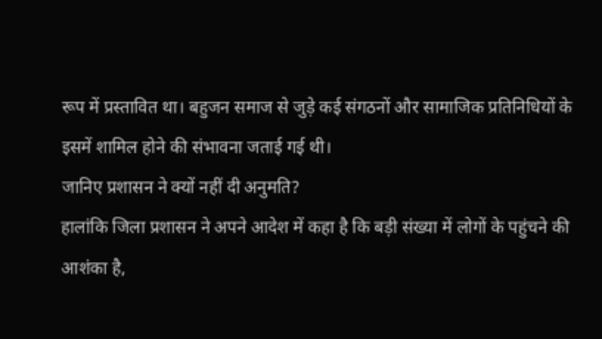रूप में प्रस्तावित था। बहुजन समाज से जुड़े कई संगठनों और सामाजिक प्रतिनिधियों के इसमें शामिल होने की संभावना जताई गई थी।
जानिए प्रशासन ने क्यों नहीं दी अनुमति?
हालांकि जिला प्रशासन ने अपने आदेश में कहा है कि बड़ी संख्या में लोगों के पहुंचने की आशंका है,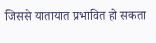जिससे यातायात प्रभावित हो सकता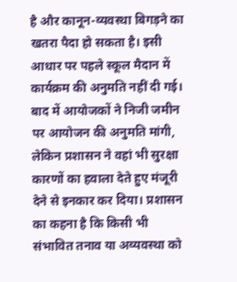है और कानून-व्यवस्था बिगड़ने का खतरा पैदा हो सकता है। इसी आधार पर पहले स्कूल मैदान में कार्यक्रम की अनुमति नहीं दी गई। बाद में आयोजकों ने निजी जमीन पर आयोजन की अनुमति मांगी, लेकिन प्रशासन ने वहां भी सुरक्षा कारणों का हवाला देते हुए मंजूरी देने से इनकार कर दिया। प्रशासन का कहना है कि किसी भी संभावित तनाव या अव्यवस्था को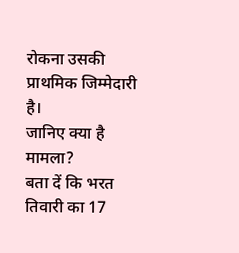रोकना उसकी प्राथमिक जिम्मेदारी है।
जानिए क्या है मामला?
बता दें कि भरत तिवारी का 17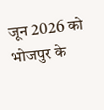जून 2026 को भोजपुर के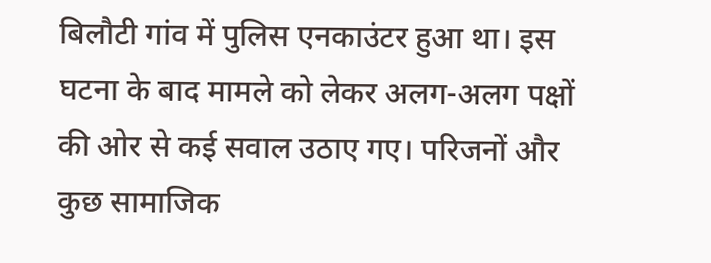बिलौटी गांव में पुलिस एनकाउंटर हुआ था। इस घटना के बाद मामले को लेकर अलग-अलग पक्षों की ओर से कई सवाल उठाए गए। परिजनों और कुछ सामाजिक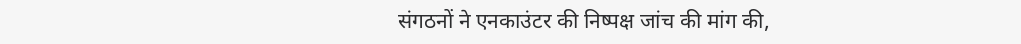संगठनों ने एनकाउंटर की निष्पक्ष जांच की मांग की,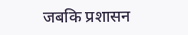जबकि प्रशासन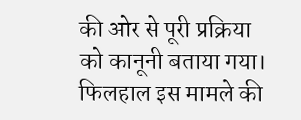की ओर से पूरी प्रक्रिया को कानूनी बताया गया। फिलहाल इस मामले की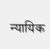न्यायिक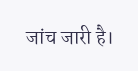जांच जारी है।